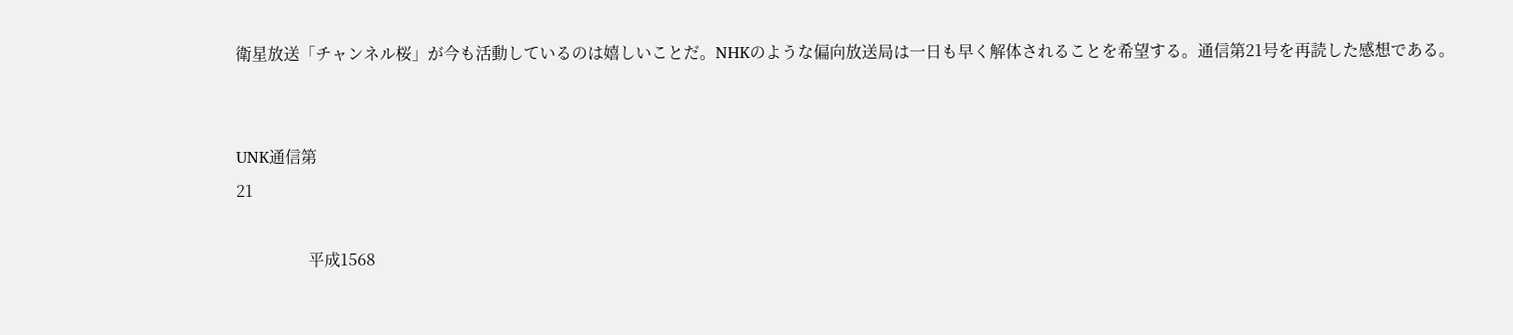衛星放送「チャンネル桜」が今も活動しているのは嬉しいことだ。NHKのような偏向放送局は一日も早く解体されることを希望する。通信第21号を再読した感想である。


UNK通信第
21

                  平成1568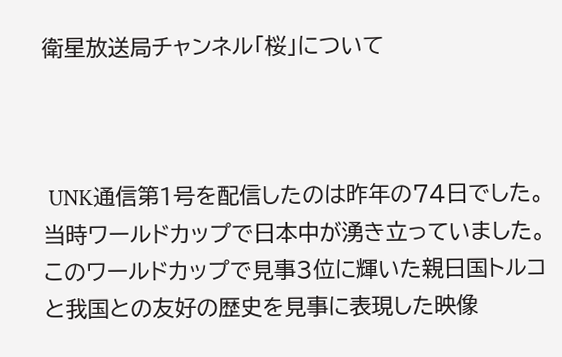衛星放送局チャンネル「桜」について



 UNK通信第1号を配信したのは昨年の74日でした。当時ワールドカップで日本中が湧き立っていました。このワールドカップで見事3位に輝いた親日国トルコと我国との友好の歴史を見事に表現した映像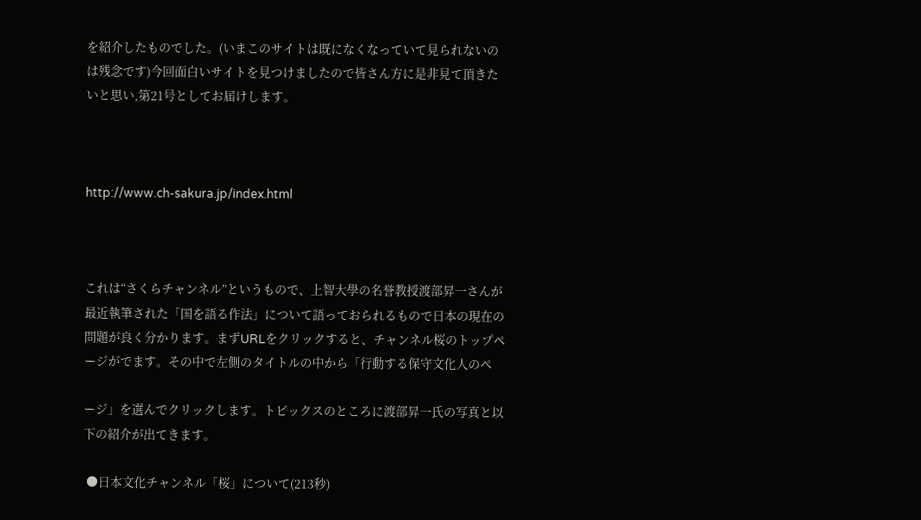を紹介したものでした。(いまこのサイトは既になくなっていて見られないのは残念です)今回面白いサイトを見つけましたので皆さん方に是非見て頂きたいと思い,第21号としてお届けします。



http://www.ch-sakura.jp/index.html



これは“さくらチャンネル”というもので、上智大學の名誉教授渡部昇一さんが最近執筆された「国を語る作法」について語っておられるもので日本の現在の問題が良く分かります。まずURLをクリックすると、チャンネル桜のトップページがでます。その中で左側のタイトルの中から「行動する保守文化人のペ

ージ」を選んでクリックします。トピックスのところに渡部昇一氏の写真と以下の紹介が出てきます。

 ●日本文化チャンネル「桜」について(213秒)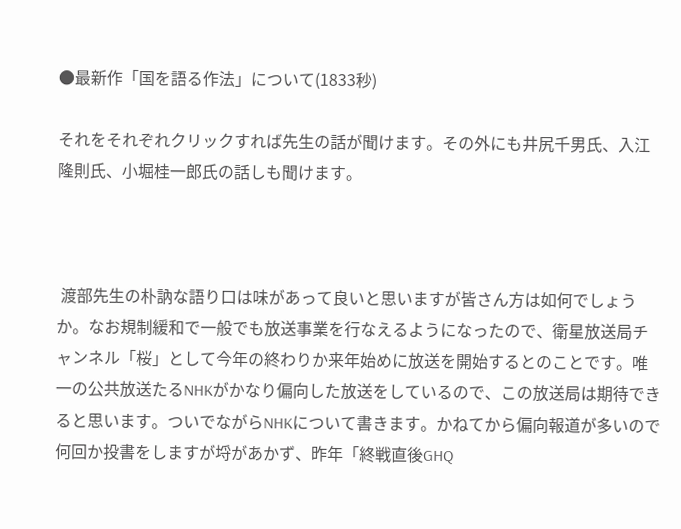●最新作「国を語る作法」について(1833秒)

それをそれぞれクリックすれば先生の話が聞けます。その外にも井尻千男氏、入江隆則氏、小堀桂一郎氏の話しも聞けます。



 渡部先生の朴訥な語り口は味があって良いと思いますが皆さん方は如何でしょうか。なお規制緩和で一般でも放送事業を行なえるようになったので、衛星放送局チャンネル「桜」として今年の終わりか来年始めに放送を開始するとのことです。唯一の公共放送たるNHKがかなり偏向した放送をしているので、この放送局は期待できると思います。ついでながらNHKについて書きます。かねてから偏向報道が多いので何回か投書をしますが埒があかず、昨年「終戦直後GHQ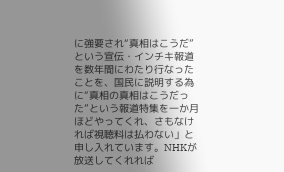に強要され“真相はこうだ”という宣伝・インチキ報道を数年間にわたり行なったことを、国民に説明する為に“真相の真相はこうだった”という報道特集を一か月ほどやってくれ、さもなければ視聴料は払わない」と申し入れています。NHKが放送してくれれば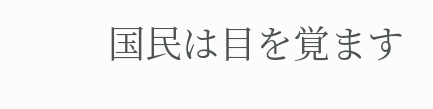国民は目を覚ます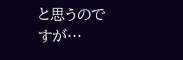と思うのですが…